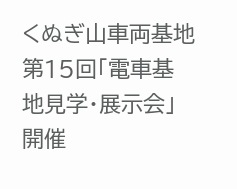くぬぎ山車両基地 第15回「電車基地見学・展示会」開催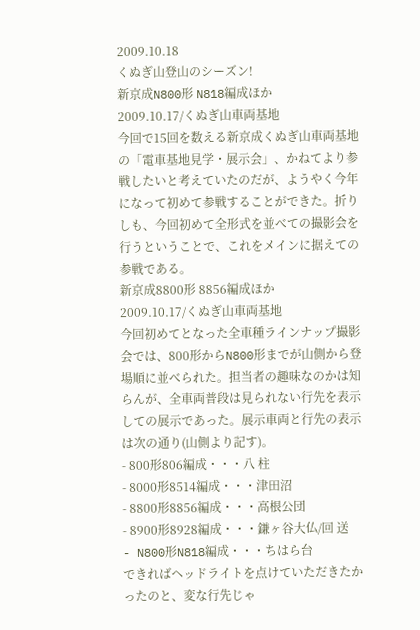2009.10.18
くぬぎ山登山のシーズン!
新京成N800形 N818編成ほか
2009.10.17/くぬぎ山車両基地
今回で15回を数える新京成くぬぎ山車両基地の「電車基地見学・展示会」、かねてより参戦したいと考えていたのだが、ようやく今年になって初めて参戦することができた。折りしも、今回初めて全形式を並べての撮影会を行うということで、これをメインに据えての参戦である。
新京成8800形 8856編成ほか
2009.10.17/くぬぎ山車両基地
今回初めてとなった全車種ラインナップ撮影会では、800形からN800形までが山側から登場順に並べられた。担当者の趣味なのかは知らんが、全車両普段は見られない行先を表示しての展示であった。展示車両と行先の表示は次の通り(山側より記す)。
- 800形806編成・・・八 柱
- 8000形8514編成・・・津田沼
- 8800形8856編成・・・高根公団
- 8900形8928編成・・・鎌ヶ谷大仏/回 送
- N800形N818編成・・・ちはら台
できればヘッドライトを点けていただきたかったのと、変な行先じゃ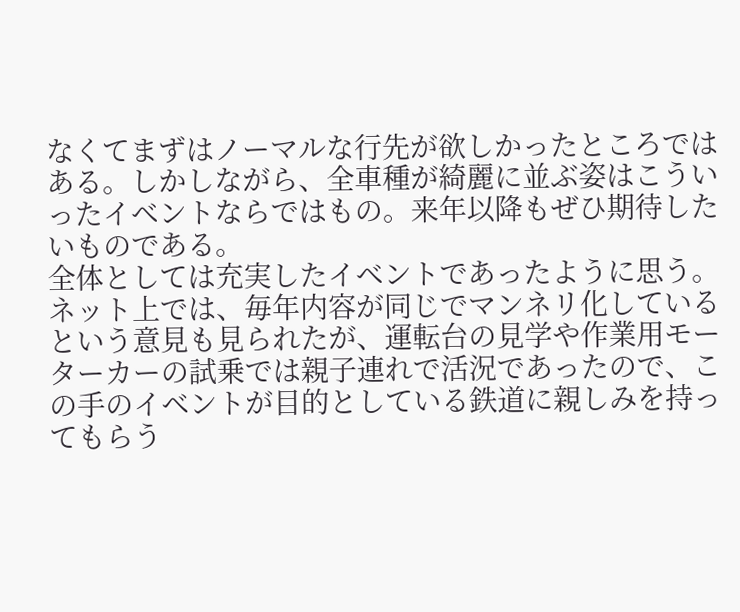なくてまずはノーマルな行先が欲しかったところではある。しかしながら、全車種が綺麗に並ぶ姿はこういったイベントならではもの。来年以降もぜひ期待したいものである。
全体としては充実したイベントであったように思う。ネット上では、毎年内容が同じでマンネリ化しているという意見も見られたが、運転台の見学や作業用モーターカーの試乗では親子連れで活況であったので、この手のイベントが目的としている鉄道に親しみを持ってもらう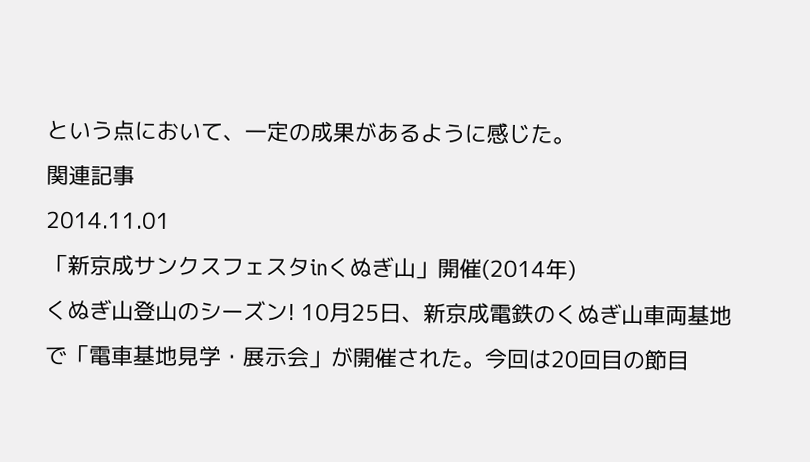という点において、一定の成果があるように感じた。
関連記事
2014.11.01
「新京成サンクスフェスタinくぬぎ山」開催(2014年)
くぬぎ山登山のシーズン! 10月25日、新京成電鉄のくぬぎ山車両基地で「電車基地見学・展示会」が開催された。今回は20回目の節目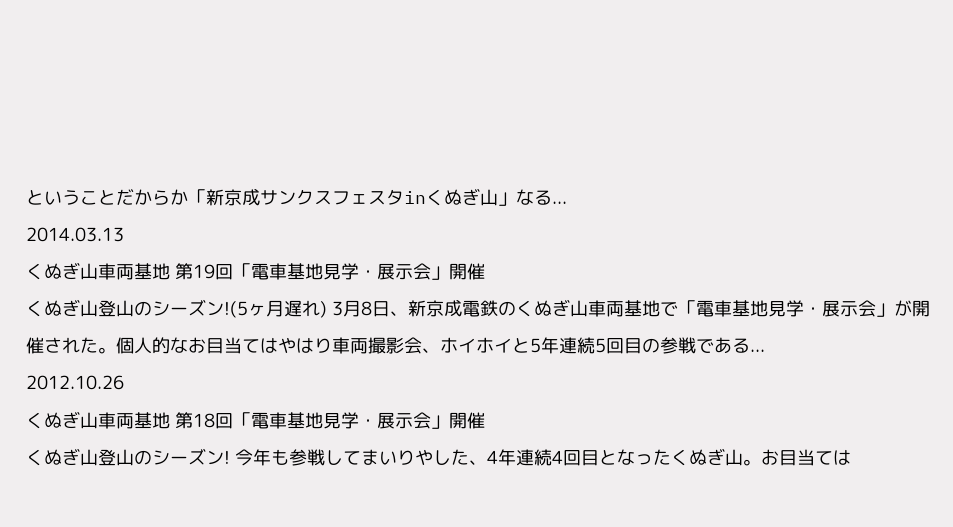ということだからか「新京成サンクスフェスタinくぬぎ山」なる...
2014.03.13
くぬぎ山車両基地 第19回「電車基地見学・展示会」開催
くぬぎ山登山のシーズン!(5ヶ月遅れ) 3月8日、新京成電鉄のくぬぎ山車両基地で「電車基地見学・展示会」が開催された。個人的なお目当てはやはり車両撮影会、ホイホイと5年連続5回目の参戦である...
2012.10.26
くぬぎ山車両基地 第18回「電車基地見学・展示会」開催
くぬぎ山登山のシーズン! 今年も参戦してまいりやした、4年連続4回目となったくぬぎ山。お目当ては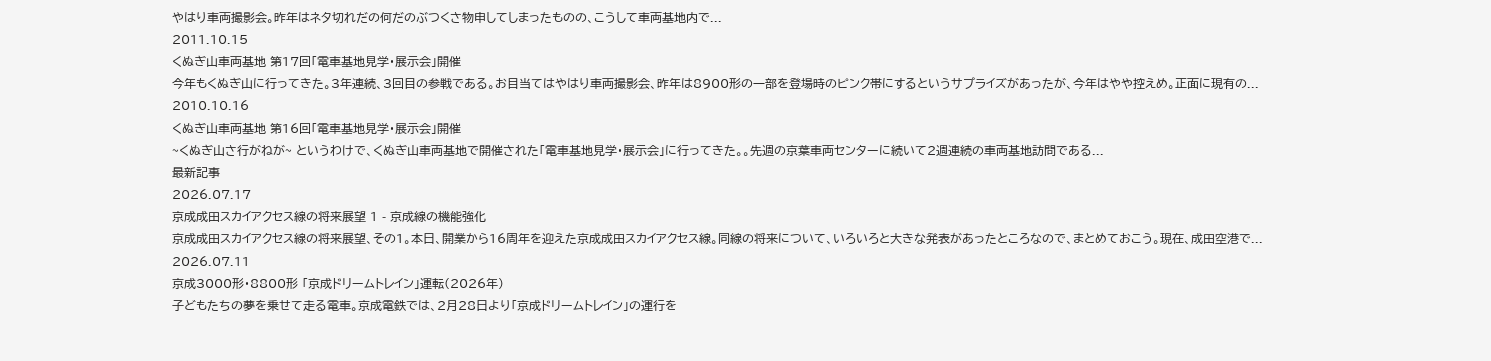やはり車両撮影会。昨年はネタ切れだの何だのぶつくさ物申してしまったものの、こうして車両基地内で...
2011.10.15
くぬぎ山車両基地 第17回「電車基地見学・展示会」開催
今年もくぬぎ山に行ってきた。3年連続、3回目の参戦である。お目当てはやはり車両撮影会、昨年は8900形の一部を登場時のピンク帯にするというサプライズがあったが、今年はやや控えめ。正面に現有の...
2010.10.16
くぬぎ山車両基地 第16回「電車基地見学・展示会」開催
~くぬぎ山さ行がねが~ というわけで、くぬぎ山車両基地で開催された「電車基地見学・展示会」に行ってきた。。先週の京葉車両センターに続いて2週連続の車両基地訪問である...
最新記事
2026.07.17
京成成田スカイアクセス線の将来展望 1 - 京成線の機能強化
京成成田スカイアクセス線の将来展望、その1。本日、開業から16周年を迎えた京成成田スカイアクセス線。同線の将来について、いろいろと大きな発表があったところなので、まとめておこう。現在、成田空港で...
2026.07.11
京成3000形・8800形 「京成ドリームトレイン」運転(2026年)
子どもたちの夢を乗せて走る電車。京成電鉄では、2月28日より「京成ドリームトレイン」の運行を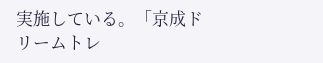実施している。「京成ドリームトレ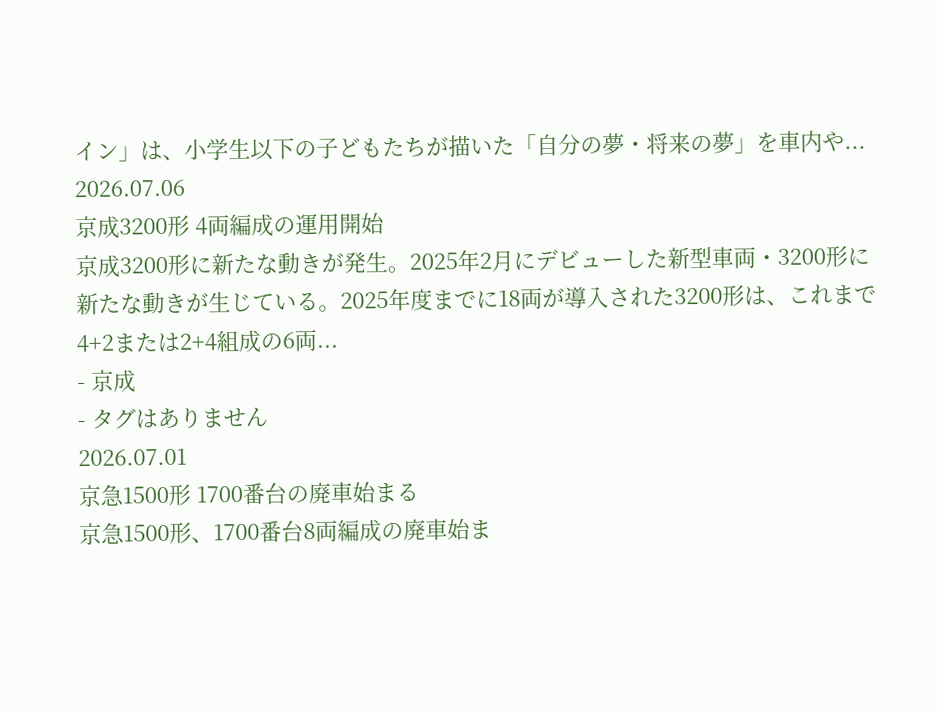イン」は、小学生以下の子どもたちが描いた「自分の夢・将来の夢」を車内や...
2026.07.06
京成3200形 4両編成の運用開始
京成3200形に新たな動きが発生。2025年2月にデビューした新型車両・3200形に新たな動きが生じている。2025年度までに18両が導入された3200形は、これまで4+2または2+4組成の6両...
- 京成
- タグはありません
2026.07.01
京急1500形 1700番台の廃車始まる
京急1500形、1700番台8両編成の廃車始ま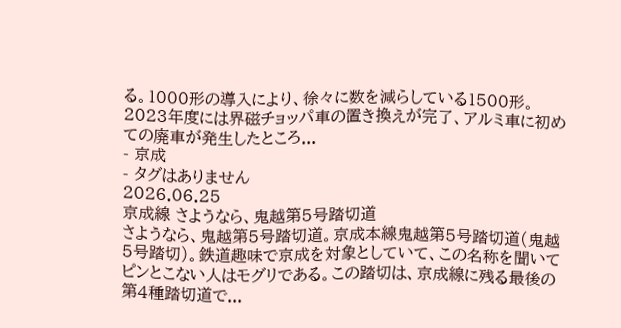る。1000形の導入により、徐々に数を減らしている1500形。2023年度には界磁チョッパ車の置き換えが完了、アルミ車に初めての廃車が発生したところ...
- 京成
- タグはありません
2026.06.25
京成線 さようなら、鬼越第5号踏切道
さようなら、鬼越第5号踏切道。京成本線鬼越第5号踏切道(鬼越5号踏切)。鉄道趣味で京成を対象としていて、この名称を聞いてピンとこない人はモグリである。この踏切は、京成線に残る最後の第4種踏切道で...